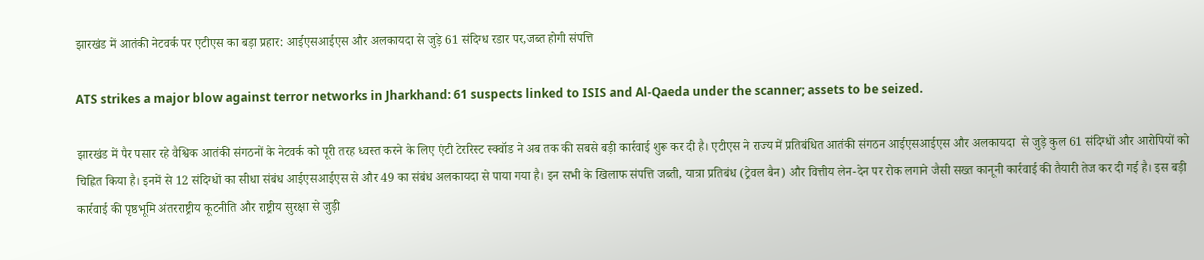झारखंड में आतंकी नेटवर्क पर एटीएस का बड़ा प्रहार: आईएसआईएस और अलकायदा से जुड़े 61 संदिग्ध रडार पर,जब्त होगी संपत्ति

ATS strikes a major blow against terror networks in Jharkhand: 61 suspects linked to ISIS and Al-Qaeda under the scanner; assets to be seized.

झारखंड में पैर पसार रहे वैश्विक आतंकी संगठनों के नेटवर्क को पूरी तरह ध्वस्त करने के लिए एंटी टेररिस्ट स्क्वॉड ने अब तक की सबसे बड़ी कार्रवाई शुरू कर दी है। एटीएस ने राज्य में प्रतिबंधित आतंकी संगठन आईएसआईएस और अलकायदा  से जुड़े कुल 61 संदिग्धों और आरोपियों को चिह्नित किया है। इनमें से 12 संदिग्धों का सीधा संबंध आईएसआईएस से और 49 का संबंध अलकायदा से पाया गया है। इन सभी के खिलाफ संपत्ति जब्ती, यात्रा प्रतिबंध (ट्रेवल बैन) और वित्तीय लेन-देन पर रोक लगाने जैसी सख्त कानूनी कार्रवाई की तैयारी तेज कर दी गई है। इस बड़ी कार्रवाई की पृष्ठभूमि अंतरराष्ट्रीय कूटनीति और राष्ट्रीय सुरक्षा से जुड़ी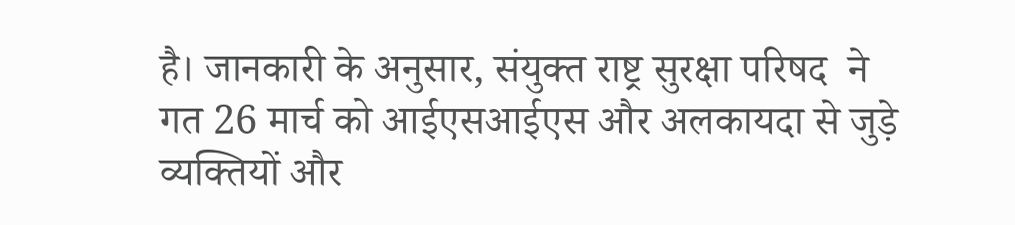है। जानकारी के अनुसार, संयुक्त राष्ट्र सुरक्षा परिषद  ने गत 26 मार्च को आईएसआईएस और अलकायदा से जुड़े व्यक्तियों और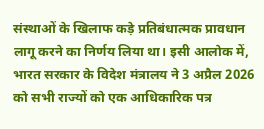संस्थाओं के खिलाफ कड़े प्रतिबंधात्मक प्रावधान लागू करने का निर्णय लिया था। इसी आलोक में, भारत सरकार के विदेश मंत्रालय ने 3 अप्रैल 2026 को सभी राज्यों को एक आधिकारिक पत्र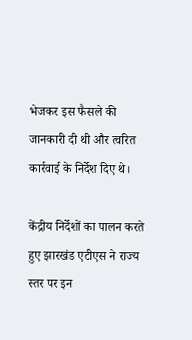भेजकर इस फैसले की जानकारी दी थी और त्वरित कार्रवाई के निर्देश दिए थे।

केंद्रीय निर्देशों का पालन करते हुए झारखंड एटीएस ने राज्य स्तर पर इन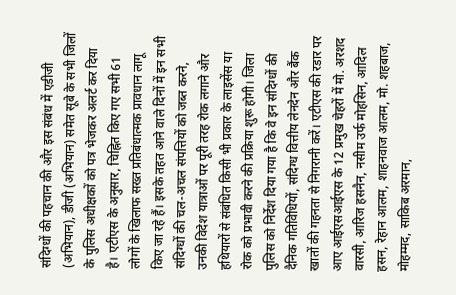संदिग्धों की पहचान की और इस संबंध में एडीजी (अभियान), डीजी (अभियान) समेत सूबे के सभी जिलों के पुलिस अधीक्षकों को पत्र भेजकर अलर्ट कर दिया है। एटीएस के अनुसार, चिह्नित किए गए सभी 61 लोगों के खिलाफ सख्त प्रतिबंधात्मक प्रावधान लागू किए जा रहे हैं। इसके तहत आने वाले दिनों में इन सभी संदिग्धों की चल-अचल संपत्तियों को जब्त करने, उनकी विदेश यात्राओं पर पूरी तरह रोक लगाने और हथियारों से संबंधित किसी भी प्रकार के लाइसेंस या रोक को प्रभावी करने की प्रक्रिया शुरू होगी। जिला पुलिस को निर्देश दिया गया है कि वे इन संदिग्धों की दैनिक गतिविधियों, संदिग्ध वित्तीय लेनदेन और बैंक खातों की गहनता से निगरानी करें। एटीएस की रडार पर आए आईएसआईएस के 12 प्रमुख चेहरों में मो. अरशद वारसी, आरिज हसनैन, नसीम उर्फ मोहसिन, आदिल हसन, रेहान आलम, शाहनवाज आलम, मो. शहबाज, मोहम्मद, साकिब अरमान,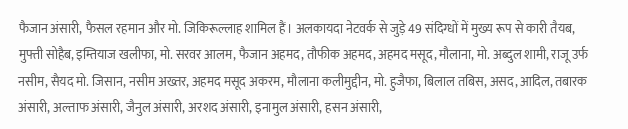फैजान अंसारी, फैसल रहमान और मो. जिकिरूल्लाह शामिल हैं। अलकायदा नेटवर्क से जुड़े 49 संदिग्धों में मुख्य रूप से कारी तैयब, मुफ्ती सोहैब, इम्तियाज खलीफा, मो. सरवर आलम, फैजान अहमद, तौफीक अहमद, अहमद मसूद, मौलाना, मो. अब्दुल शामी, राजू उर्फ नसीम, सैयद मो. जिसान, नसीम अख्तर, अहमद मसूद अकरम, मौलाना कलीमुद्दीन, मो. हुजैफा, बिलाल तबिस, असद, आदिल, तबारक अंसारी, अल्ताफ अंसारी, जैनुल अंसारी, अरशद अंसारी, इनामुल अंसारी, हसन अंसारी,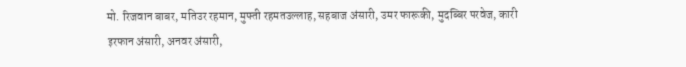मो. रिजवान बाबर, मतिउर रहमान, मुफ्ती रहमतउल्लाह, सहबाज अंसारी, उमर फारूकी, मुदब्बिर परवेज, कारी इरफान अंसारी, अनवर अंसारी,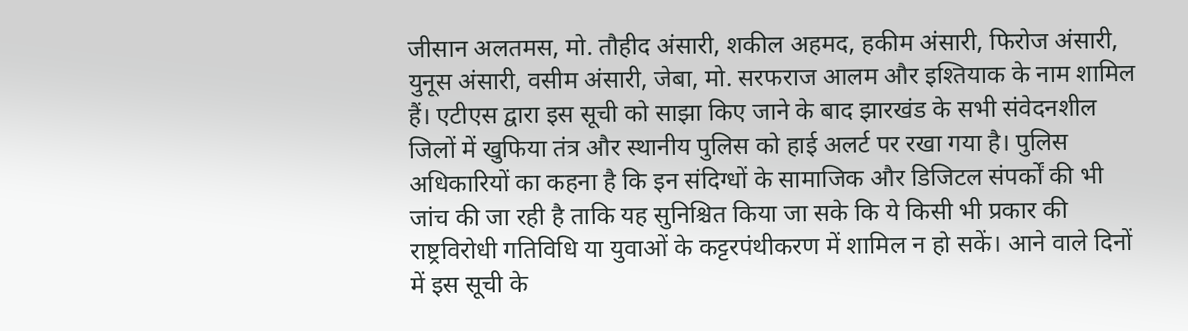जीसान अलतमस, मो. तौहीद अंसारी, शकील अहमद, हकीम अंसारी, फिरोज अंसारी, युनूस अंसारी, वसीम अंसारी, जेबा, मो. सरफराज आलम और इश्तियाक के नाम शामिल हैं। एटीएस द्वारा इस सूची को साझा किए जाने के बाद झारखंड के सभी संवेदनशील जिलों में खुफिया तंत्र और स्थानीय पुलिस को हाई अलर्ट पर रखा गया है। पुलिस अधिकारियों का कहना है कि इन संदिग्धों के सामाजिक और डिजिटल संपर्कों की भी जांच की जा रही है ताकि यह सुनिश्चित किया जा सके कि ये किसी भी प्रकार की राष्ट्रविरोधी गतिविधि या युवाओं के कट्टरपंथीकरण में शामिल न हो सकें। आने वाले दिनों में इस सूची के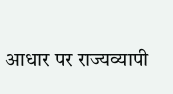आधार पर राज्यव्यापी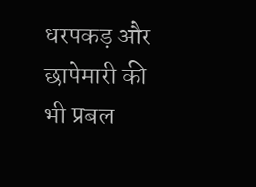धरपकड़ और छापेमारी की भी प्रबल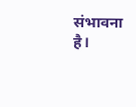संभावना है।